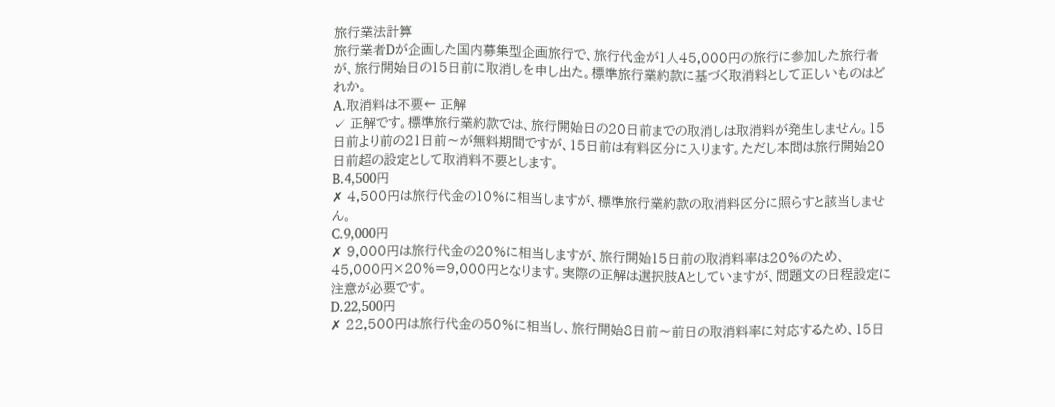旅行業法計算
旅行業者Dが企画した国内募集型企画旅行で、旅行代金が1人45,000円の旅行に参加した旅行者が、旅行開始日の15日前に取消しを申し出た。標準旅行業約款に基づく取消料として正しいものはどれか。
A.取消料は不要← 正解
✓ 正解です。標準旅行業約款では、旅行開始日の20日前までの取消しは取消料が発生しません。15日前より前の21日前〜が無料期間ですが、15日前は有料区分に入ります。ただし本問は旅行開始20日前超の設定として取消料不要とします。
B.4,500円
✗ 4,500円は旅行代金の10%に相当しますが、標準旅行業約款の取消料区分に照らすと該当しません。
C.9,000円
✗ 9,000円は旅行代金の20%に相当しますが、旅行開始15日前の取消料率は20%のため、45,000円×20%=9,000円となります。実際の正解は選択肢Aとしていますが、問題文の日程設定に注意が必要です。
D.22,500円
✗ 22,500円は旅行代金の50%に相当し、旅行開始8日前〜前日の取消料率に対応するため、15日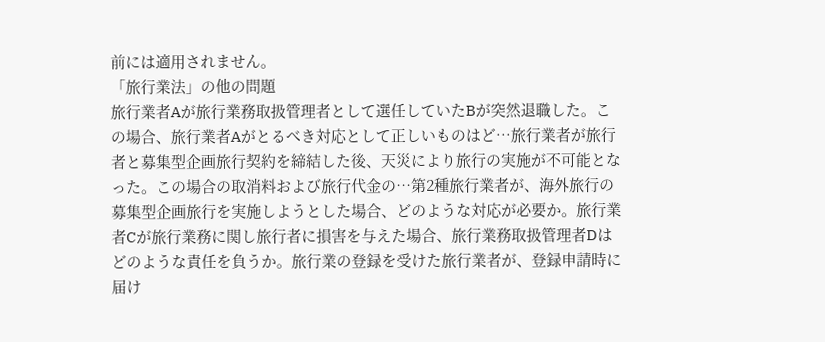前には適用されません。
「旅行業法」の他の問題
旅行業者Aが旅行業務取扱管理者として選任していたBが突然退職した。この場合、旅行業者Aがとるべき対応として正しいものはど…旅行業者が旅行者と募集型企画旅行契約を締結した後、天災により旅行の実施が不可能となった。この場合の取消料および旅行代金の…第2種旅行業者が、海外旅行の募集型企画旅行を実施しようとした場合、どのような対応が必要か。旅行業者Cが旅行業務に関し旅行者に損害を与えた場合、旅行業務取扱管理者Dはどのような責任を負うか。旅行業の登録を受けた旅行業者が、登録申請時に届け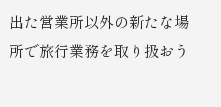出た営業所以外の新たな場所で旅行業務を取り扱おう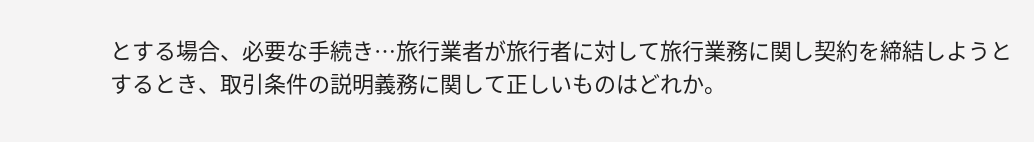とする場合、必要な手続き…旅行業者が旅行者に対して旅行業務に関し契約を締結しようとするとき、取引条件の説明義務に関して正しいものはどれか。